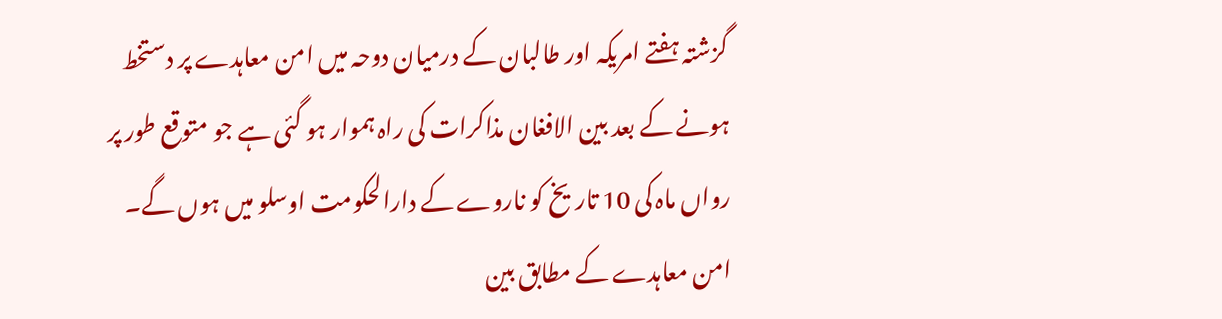گزشتہ ہفتے امريکہ اور طالبان کے درميان دوحہ ميں امن معاہدے پر دستخط ہونے کے بعد بين الافغان مذاکرات کی راہ ہموار ہو گئی ہے جو متوقع طور پر رواں ماہ کی 10 تاريخ کو ناروے کے دارالحکومت اوسلو ميں ہوں گے۔
امن معاہدے کے مطابق بين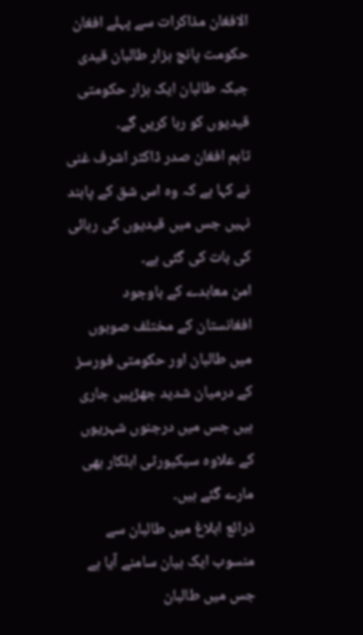الافغان مذاکرات سے پہلے افغان حکومت پانچ ہزار طالبان قيدی جبکہ طالبان ايک ہزار حکومتی قيديوں کو رہا کريں گے۔
تاہم افغان صدر ڈاکٹر اشرف غنی نے کہا ہے کہ وہ اس شق کے پابند نہیں جس ميں قيديوں کی رہائی کی بات کی گئی ہے۔
امن معاہدے کے باوجود افغانستان کے مختلف صوبوں ميں طالبان اور حکومتی فورسز کے درميان شديد جھڑپيں جاری ہيں جس ميں درجنوں شہريوں کے علاوہ سيکیورٹی اہلکار بھی مارے گئے ہيں۔
ذرائع ابلاغ ميں طالبان سے منسوب ايک بيان سامنے آيا ہے جس ميں طالبان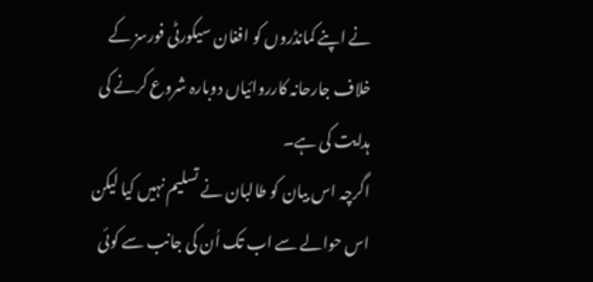نے اپنے کمانڈروں کو افغان سيکورٹی فورسز کے خلاف جارحانہ کارروائياں دوبارہ شروع کرنے کی ہدايت کی ہے۔
اگرچہ اس بيان کو طالبان نے تسليم نہيں کيا ليکن اس حوالے سے اب تک اُن کی جانب سے کوئی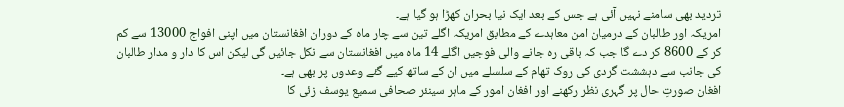ترديد بھی سامنے نہيں آئی ہے جس کے بعد ايک نيا بحران کھڑا ہو گيا ہے۔
امريکہ اور طالبان کے درميان امن معاہدے کے مطابق امريکہ اگلے تین سے چار ماہ کے دوران افغانستان ميں اپنی افواج 13000 سے کم کر کے 8600 کر دے گا جب کہ باقی رہ جانے والی فوجيں اگلے 14 ماہ ميں افغانستان سے نکل جائيں گی ليکن اس کا دار و مدار طالبان کی جانب سے دہششت گردی کی روک تھام کے سلسلے ميں ان کے ساتھ کیے گئے وعدوں پر بھی ہے۔
افغان صورتِ حال پر گہری نظر رکھنے اور افغان امور کے ماہر سينئر صحافی سميع يوسف زئی کا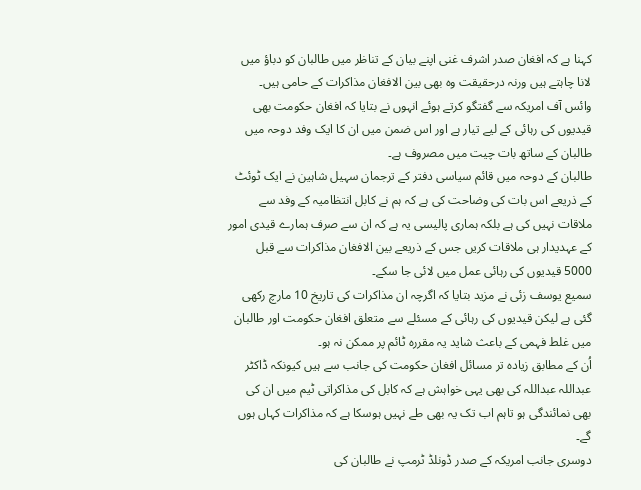کہنا ہے کہ افغان صدر اشرف غنی اپنے بيان کے تناظر ميں طالبان کو دباؤ ميں لانا چاہتے ہيں ورنہ درحقيقت وہ بھی بين الافغان مذاکرات کے حامی ہيں۔
وائس آف امريکہ سے گفتگو کرتے ہوئے انہوں نے بتايا کہ افغان حکومت بھی قيديوں کی رہائی کے لیے تيار ہے اور اس ضمن ميں ان کا ايک وفد دوحہ ميں طالبان کے ساتھ بات چيت ميں مصروف ہے۔
طالبان کے دوحہ ميں قائم سياسی دفتر کے ترجمان سہيل شاہين نے ايک ٹوئٹ کے ذريعے اس بات کی وضاحت کی ہے کہ ہم نے کابل انتظاميہ کے وفد سے ملاقات نہيں کی ہے بلکہ ہماری پاليسی يہ ہے کہ ان سے صرف ہمارے قيدی امور کے عہديدار ہی ملاقات کريں جس کے ذريعے بين الافغان مذاکرات سے قبل 5000 قيديوں کی رہائی عمل ميں لائی جا سکے۔
سميع يوسف زئی نے مزيد بتايا کہ اگرچہ ان مذاکرات کی تاريخ 10 مارچ رکھی گئی ہے ليکن قيديوں کی رہائی کے مسئلے سے متعلق افغان حکومت اور طالبان ميں غلط فہمی کے باعث شاید يہ مقررہ ٹائم پر ممکن نہ ہو۔
اُن کے مطابق زيادہ تر مسائل افغان حکومت کی جانب سے ہيں کيونکہ ڈاکٹر عبداللہ عبداللہ کی بھی يہی خواہش ہے کہ کابل کی مذاکراتی ٹيم ميں ان کی بھی نمائندگی ہو تاہم اب تک يہ بھی طے نہیں ہوسکا ہے کہ مذاکرات کہاں ہوں گے۔
دوسری جانب امريکہ کے صدر ڈونلڈ ٹرمپ نے طالبان کی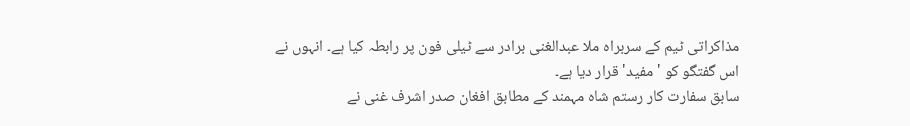مذاکراتی ٹيم کے سربراہ ملا عبدالغنی برادر سے ٹيلی فون پر رابطہ کيا ہے۔ انہوں نے اس گفتگو کو 'مفيد' قرار ديا ہے۔
سابق سفارت کار رستم شاہ مہمند کے مطابق افغان صدر اشرف غنی نے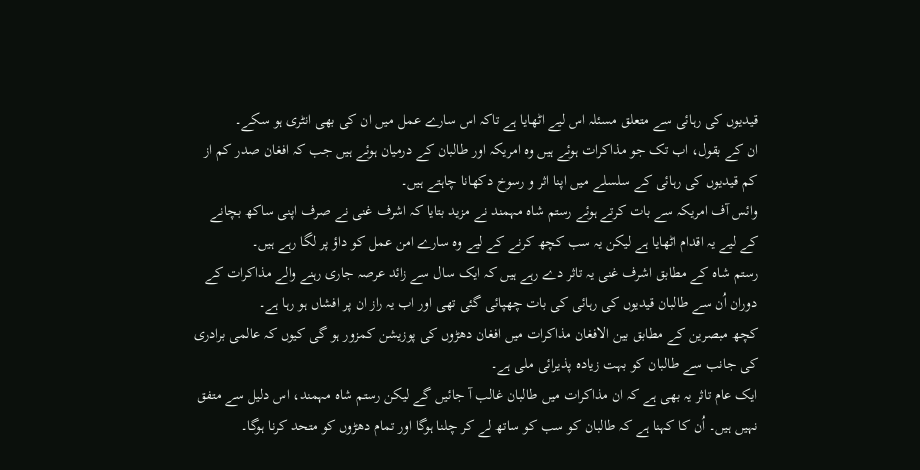قيديوں کی رہائی سے متعلق مسئلہ اس لیے اٹھايا ہے تاکہ اس سارے عمل میں ان کی بھی انٹری ہو سکے۔
ان کے بقول، اب تک جو مذاکرات ہوئے ہيں وہ امريکہ اور طالبان کے درميان ہوئے ہيں جب کہ افغان صدر کم از کم قيديوں کی رہائی کے سلسلے ميں اپنا اثر و رسوخ دکھانا چاہتے ہيں۔
وائس آف امريکہ سے بات کرتے ہوئے رستم شاہ مہمند نے مزيد بتايا کہ اشرف غنی نے صرف اپنی ساکھ بچانے کے لیے يہ اقدام اٹھايا ہے ليکن يہ سب کچھ کرنے کے لیے وہ سارے امن عمل کو داؤ پر لگا رہے ہيں۔
رستم شاہ کے مطابق اشرف غنی یہ تاثر دے رہے ہیں کہ ايک سال سے زائد عرصہ جاری رہنے والے مذاکرات کے دوران اُن سے طالبان قیدیوں کی رہائی کی بات چھپائی گئی تھی اور اب يہ راز ان پر افشاں ہو رہا ہے۔
کچھ مبصرين کے مطابق بين الافغان مذاکرات ميں افغان دھڑوں کی پوزيشن کمزور ہو گی کيوں کہ عالمی برادری کی جانب سے طالبان کو بہت زيادہ پذيرائی ملی ہے۔
ايک عام تاثر يہ بھی ہے کہ ان مذاکرات ميں طالبان غالب آ جائیں گے ليکن رستم شاہ مہمند، اس دليل سے متفق نہيں ہيں۔ اُن کا کہنا ہے کہ طالبان کو سب کو ساتھ لے کر چلنا ہوگا اور تمام دھڑوں کو متحد کرنا ہوگا۔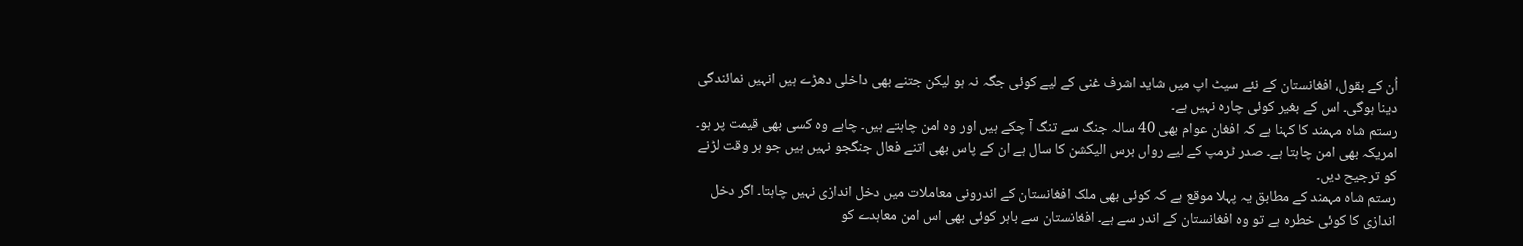اُن کے بقول، افغانستان کے نئے سيٹ اپ ميں شاید اشرف غنی کے لیے کوئی جگہ نہ ہو ليکن جتنے بھی داخلی دھڑے ہيں انہیں نمائندگی دينا ہوگی۔ اس کے بغير کوئی چارہ نہيں ہے۔
رستم شاہ مہمند کا کہنا ہے کہ افغان عوام بھی 40 سالہ جنگ سے تنگ آ چکے ہيں اور وہ امن چاہتے ہيں۔ چاہے وہ کسی بھی قيمت پر ہو۔ امريکہ بھی امن چاہتا ہے۔ صدر ٹرمپ کے لیے رواں برس اليکشن کا سال ہے ان کے پاس بھی اتنے فعال جنگجو نہیں ہيں جو ہر وقت لڑنے کو ترجيح ديں۔
رستم شاہ مہمند کے مطابق یہ پہلا موقع ہے کہ کوئی بھی ملک افغانستان کے اندرونی معاملات ميں دخل اندازی نہیں چاہتا۔ اگر دخل اندازی کا کوئی خطرہ ہے تو وہ افغانستان کے اندر سے ہے۔ افغانستان سے باہر کوئی بھی اس امن معاہدے کو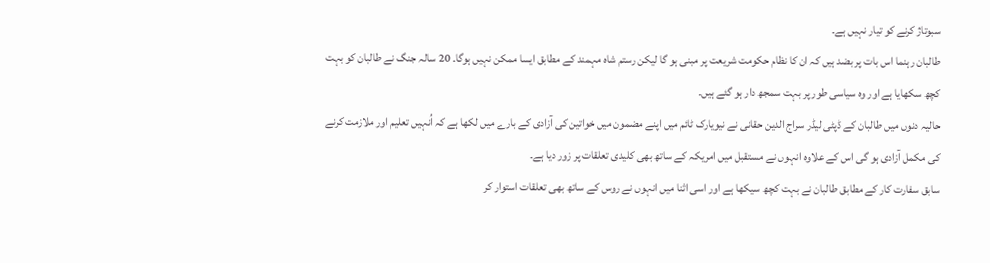سبوتاژ کرنے کو تیار نہیں ہے۔
طالبان رہنما اس بات پر بضد ہيں کہ ان کا نظام حکومت شريعت پر مبنی ہو گا ليکن رستم شاہ مہمند کے مطابق ايسا ممکن نہیں ہوگا۔ 20 سالہ جنگ نے طالبان کو بہت کچھ سکھايا ہے اور وہ سياسی طور پر بہت سمجھ دار ہو گئے ہيں۔
حاليہ دنوں ميں طالبان کے ڈپٹی ليڈر سراج الدين حقانی نے نيويارک ٹائم ميں اپنے مضمون ميں خواتین کی آزادی کے بارے ميں لکھا ہے کہ اُنہیں تعليم اور ملازمت کرنے کی مکمل آزادی ہو گی اس کے علاوہ انہوں نے مستقبل ميں امريکہ کے ساتھ بھی کليدی تعلقات پر زور ديا ہے۔
سابق سفارت کار کے مطابق طالبان نے بہت کچھ سيکھا ہے اور اسی اثنا ميں انہوں نے روس کے ساتھ بھی تعلقات استوار کر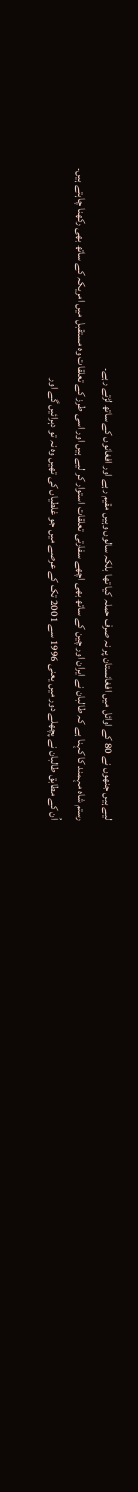لیے ہيں جنھوں نے 80 کے اوائل ميں افغانستان پر نہ صرف حملہ کيا تھا بلکہ سالوں وہيں مقيم رہے اور افغانوں کے ساتھ لڑتے رہے۔
رستم شاہ مہمند کا کہنا ہے کہ طالبان نے ايران اور چين کے ساتھ بھی اچھے سفارتی تعلقات استوار کر لیے ہيں اور اسی طرز کے تعلقات وہ مستقبل ميں امريکہ کے ساتھ بھی رکھنا چاہتے ہيں۔
اُن کے مطابق طالبان نے پچھلے دور میں یعنی 1996 سے 2001 تک کے عرصے میں جو غلطياں کی تھيں وہ نہ تو دہرائيں گے اور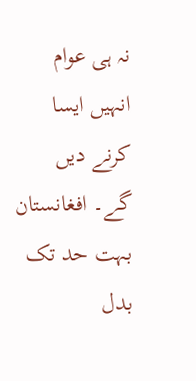نہ ہی عوام انہيں ايسا کرنے ديں گے۔ افغانستان بہت حد تک بدل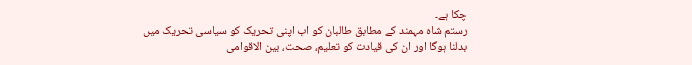چکا ہے۔
رستم شاہ مہمند کے مطابق طالبان کو اب اپنی تحريک کو سياسی تحريک ميں بدلنا ہوگا اور ان کی قیادت کو تعليم، صحت، بین الاقوامی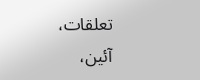تعلقات، آئين،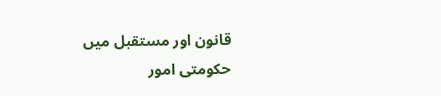قانون اور مستقبل ميں حکومتی امور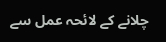چلانے کے لائحہ عمل سے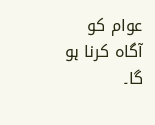عوام کو آگاہ کرنا ہو گا۔